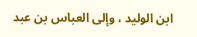ابن الوليد ، وإلى العباس بن عبد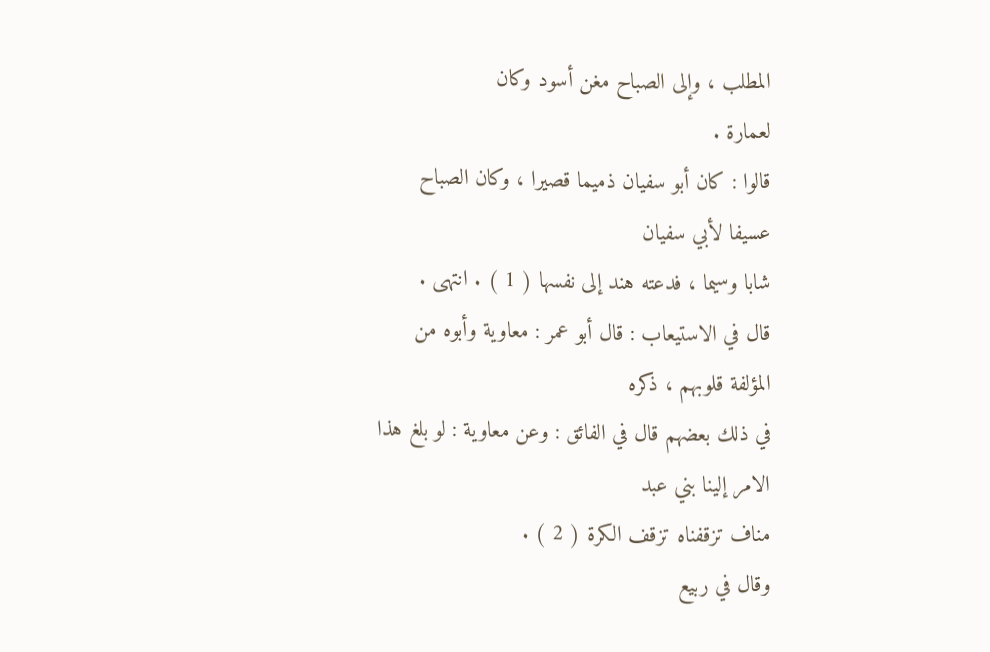المطلب ، وإلى الصباح مغن أسود وكان
لعمارة .
قالوا : كان أبو سفيان ذميما قصيرا ، وكان الصباح عسيفا لأبي سفيان
شابا وسيما ، فدعته هند إلى نفسها ( 1 ) . انتهى .
قال في الاستيعاب : قال أبو عمر : معاوية وأبوه من المؤلفة قلوبهم ، ذكره
في ذلك بعضهم قال في الفائق : وعن معاوية : لو بلغ هذا الامر إلينا بني عبد
مناف تزقفناه تزقف الكرة ( 2 ) .
وقال في ربيع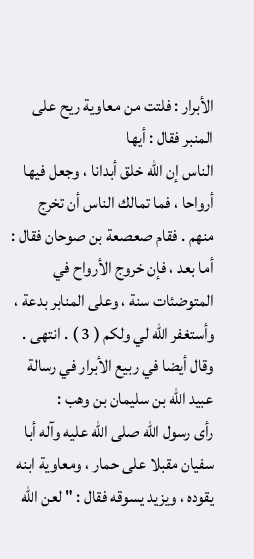الأبرار : فلتت من معاوية ريح على المنبر فقال : أيها
الناس إن الله خلق أبدانا ، وجعل فيها أرواحا ، فما تمالك الناس أن تخرج
منهم . فقام صعصعة بن صوحان فقال : أما بعد ، فإن خروج الأرواح في
المتوضئات سنة ، وعلى المنابر بدعة ، وأستغفر الله لي ولكم ( 3 ) . انتهى .
وقال أيضا في ربيع الأبرار في رسالة عبيد الله بن سليمان بن وهب :
رأى رسول الله صلى الله عليه وآله أبا سفيان مقبلا على حمار ، ومعاوية ابنه
يقوده ، ويزيد يسوقه فقال : " لعن الله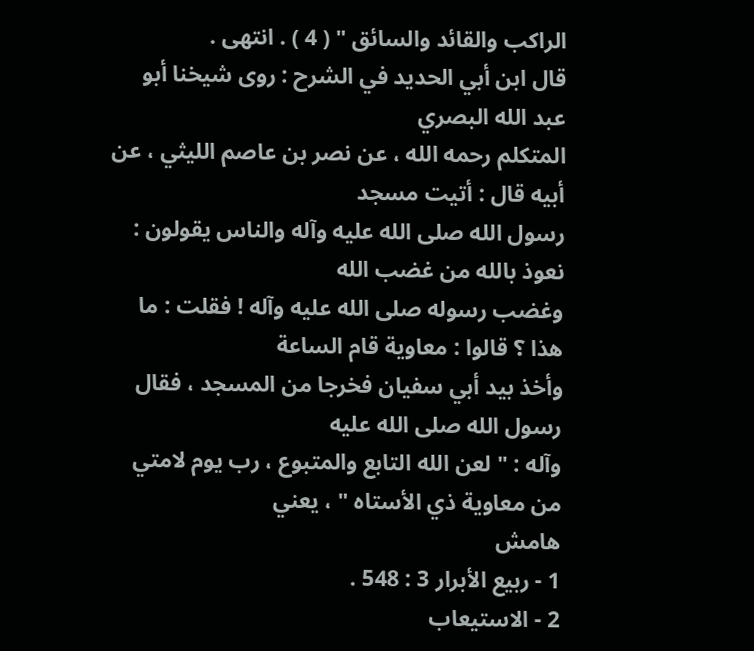الراكب والقائد والسائق " ( 4 ) . انتهى .
قال ابن أبي الحديد في الشرح : روى شيخنا أبو عبد الله البصري
المتكلم رحمه الله ، عن نصر بن عاصم الليثي ، عن أبيه قال : أتيت مسجد
رسول الله صلى الله عليه وآله والناس يقولون : نعوذ بالله من غضب الله
وغضب رسوله صلى الله عليه وآله ! فقلت : ما هذا ؟ قالوا : معاوية قام الساعة
وأخذ بيد أبي سفيان فخرجا من المسجد ، فقال رسول الله صلى الله عليه
وآله : " لعن الله التابع والمتبوع ، رب يوم لامتي من معاوية ذي الأستاه " ، يعني
هامش
1 - ربيع الأبرار 3 : 548 .
2 - الاستيعاب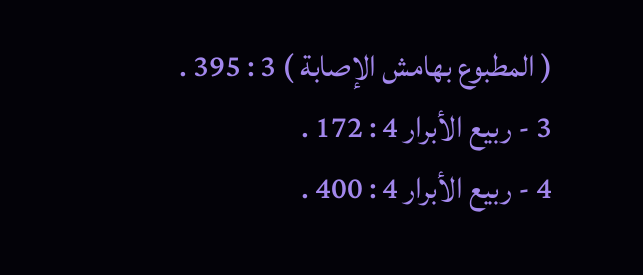( المطبوع بهامش الإصابة ) 3 : 395 .
3 - ربيع الأبرار 4 : 172 .
4 - ربيع الأبرار 4 : 400 .